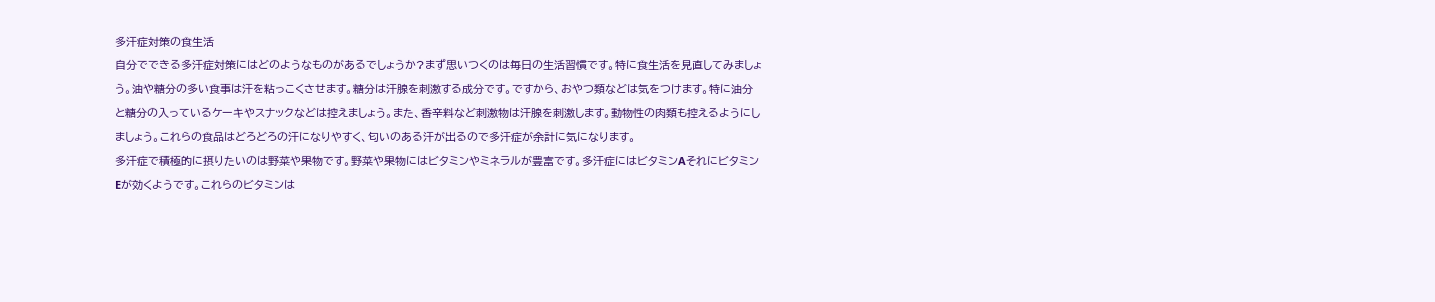多汗症対策の食生活
自分でできる多汗症対策にはどのようなものがあるでしょうか?まず思いつくのは毎日の生活習慣です。特に食生活を見直してみましょう。油や糖分の多い食事は汗を粘っこくさせます。糖分は汗腺を刺激する成分です。ですから、おやつ類などは気をつけます。特に油分と糖分の入っているケーキやスナックなどは控えましょう。また、香辛料など刺激物は汗腺を刺激します。動物性の肉類も控えるようにしましょう。これらの食品はどろどろの汗になりやすく、匂いのある汗が出るので多汗症が余計に気になります。
多汗症で積極的に摂りたいのは野菜や果物です。野菜や果物にはビタミンやミネラルが豊富です。多汗症にはビタミンAそれにビタミンEが効くようです。これらのビタミンは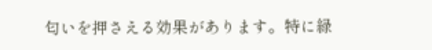匂いを押さえる効果があります。特に緑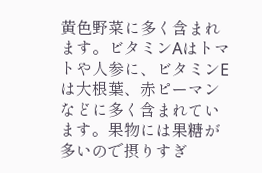黄色野菜に多く含まれます。ビタミンAはトマトや人参に、ビタミンEは大根葉、赤ピーマンなどに多く含まれています。果物には果糖が多いので摂りすぎ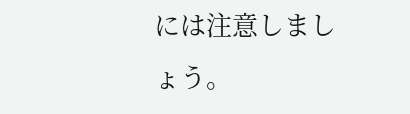には注意しましょう。